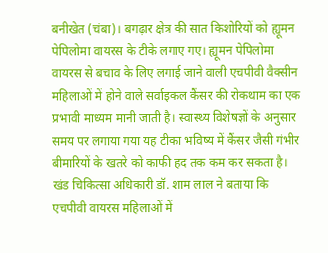बनीखेत (चंबा)। बगढ़ार क्षेत्र की सात किशोरियों को ह्यूमन पेपिलोमा वायरस के टीके लगाए गए। ह्यूमन पेपिलोमा वायरस से बचाव के लिए लगाई जाने वाली एचपीवी वैक्सीन महिलाओं में होने वाले सर्वाइकल कैंसर की रोकथाम का एक प्रभावी माध्यम मानी जाती है। स्वास्थ्य विशेषज्ञों के अनुसार समय पर लगाया गया यह टीका भविष्य में कैंसर जैसी गंभीर बीमारियों के खतरे को काफी हद तक कम कर सकता है।
खंड चिकित्सा अधिकारी डॉ. शाम लाल ने बताया कि एचपीवी वायरस महिलाओं में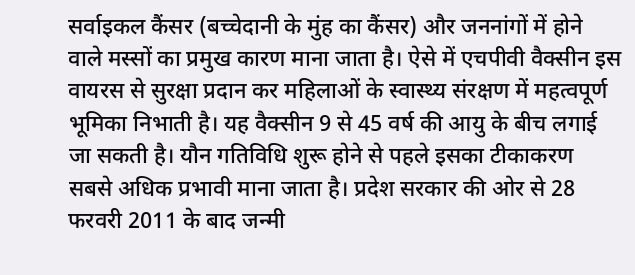सर्वाइकल कैंसर (बच्चेदानी के मुंह का कैंसर) और जननांगों में होने वाले मस्सों का प्रमुख कारण माना जाता है। ऐसे में एचपीवी वैक्सीन इस वायरस से सुरक्षा प्रदान कर महिलाओं के स्वास्थ्य संरक्षण में महत्वपूर्ण भूमिका निभाती है। यह वैक्सीन 9 से 45 वर्ष की आयु के बीच लगाई जा सकती है। यौन गतिविधि शुरू होने से पहले इसका टीकाकरण सबसे अधिक प्रभावी माना जाता है। प्रदेश सरकार की ओर से 28 फरवरी 2011 के बाद जन्मी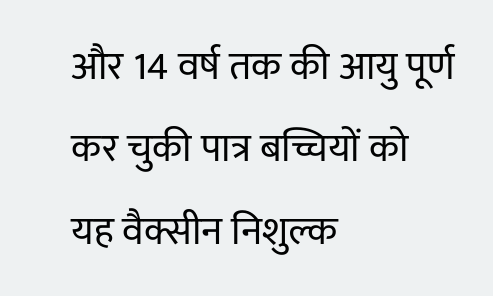और 14 वर्ष तक की आयु पूर्ण कर चुकी पात्र बच्चियों को यह वैक्सीन निशुल्क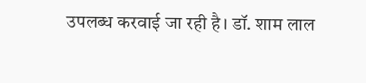उपलब्ध करवाई जा रही है। डॉ. शाम लाल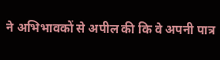ने अभिभावकों से अपील की कि वे अपनी पात्र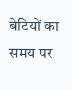बेटियों का समय पर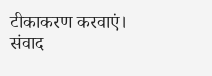टीकाकरण करवाएं। संवाद